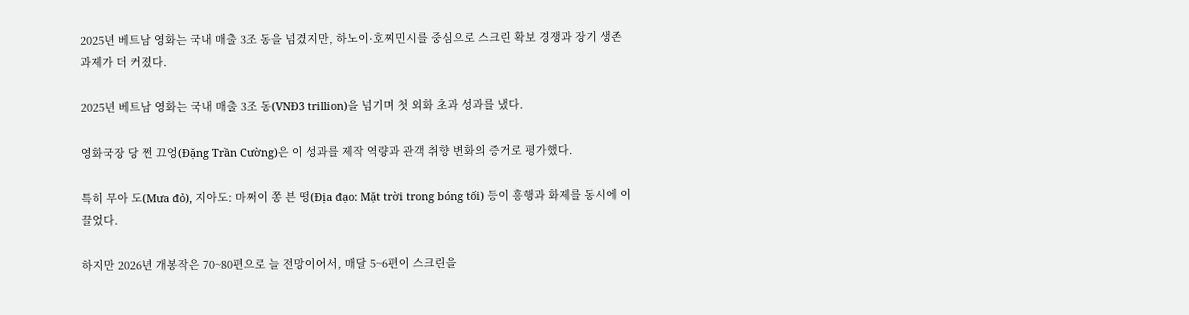2025년 베트남 영화는 국내 매출 3조 동을 넘겼지만, 하노이·호찌민시를 중심으로 스크린 확보 경쟁과 장기 생존 과제가 더 커졌다.

2025년 베트남 영화는 국내 매출 3조 동(VNĐ3 trillion)을 넘기며 첫 외화 초과 성과를 냈다.

영화국장 당 쩐 끄엉(Đặng Trần Cường)은 이 성과를 제작 역량과 관객 취향 변화의 증거로 평가했다.

특히 무아 도(Mưa đỏ), 지아도: 마쩌이 쫑 븐 떵(Địa đạo: Mặt trời trong bóng tối) 등이 흥행과 화제를 동시에 이끌었다.

하지만 2026년 개봉작은 70~80편으로 늘 전망이어서, 매달 5~6편이 스크린을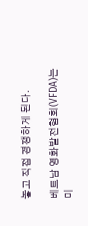놓고 직접 경쟁하게 된다.

베트남 영화발전협회(VFDA)는 미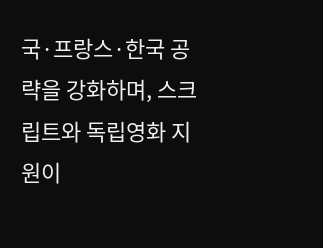국·프랑스·한국 공략을 강화하며, 스크립트와 독립영화 지원이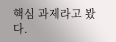핵심 과제라고 봤다.